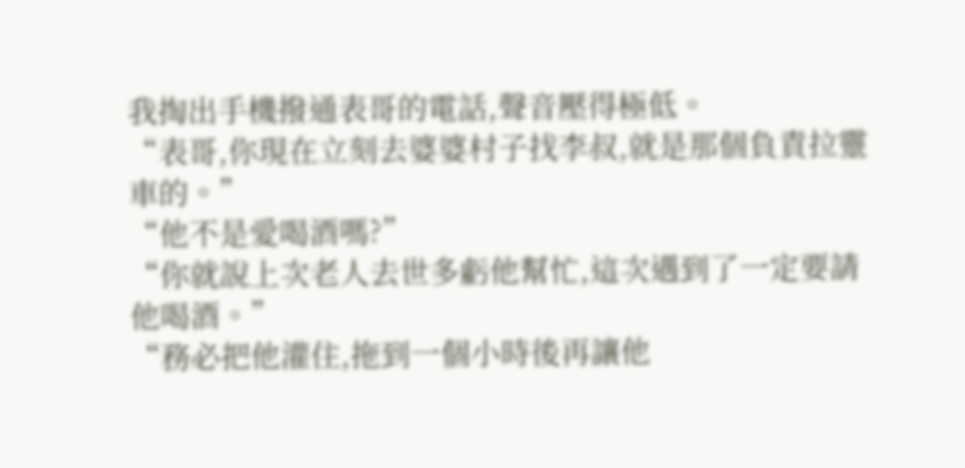我掏出手機撥通表哥的電話,聲音壓得極低。
“表哥,你現在立刻去婆婆村子找李叔,就是那個負責拉靈車的。”
“他不是愛喝酒嗎?”
“你就說上次老人去世多虧他幫忙,這次遇到了一定要請他喝酒。”
“務必把他灌住,拖到一個小時後再讓他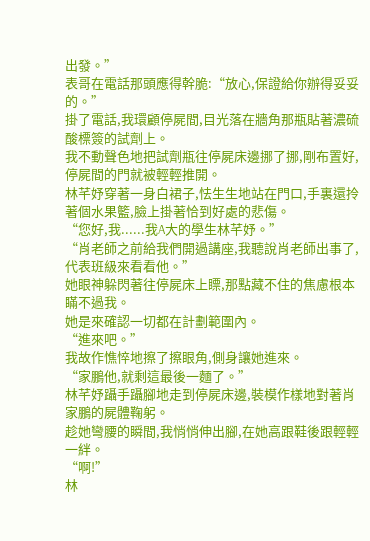出發。”
表哥在電話那頭應得幹脆:“放心,保證給你辦得妥妥的。”
掛了電話,我環顧停屍間,目光落在牆角那瓶貼著濃硫酸標簽的試劑上。
我不動聲色地把試劑瓶往停屍床邊挪了挪,剛布置好,停屍間的門就被輕輕推開。
林芊妤穿著一身白裙子,怯生生地站在門口,手裏還拎著個水果籃,臉上掛著恰到好處的悲傷。
“您好,我......我A大的學生林芊妤。”
“肖老師之前給我們開過講座,我聽說肖老師出事了,代表班級來看看他。”
她眼神躲閃著往停屍床上瞟,那點藏不住的焦慮根本瞞不過我。
她是來確認一切都在計劃範圍內。
“進來吧。”
我故作憔悴地擦了擦眼角,側身讓她進來。
“家鵬他,就剩這最後一麵了。”
林芊妤躡手躡腳地走到停屍床邊,裝模作樣地對著肖家鵬的屍體鞠躬。
趁她彎腰的瞬間,我悄悄伸出腳,在她高跟鞋後跟輕輕一絆。
“啊!”
林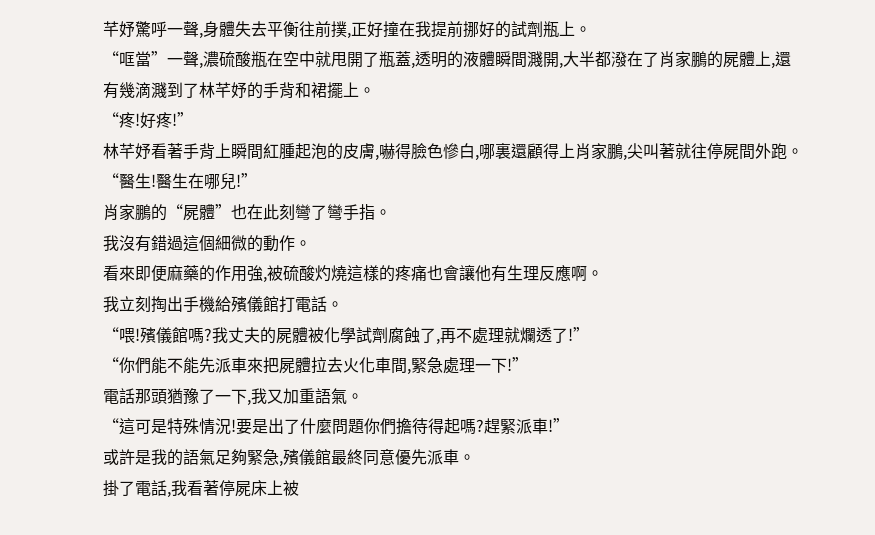芊妤驚呼一聲,身體失去平衡往前撲,正好撞在我提前挪好的試劑瓶上。
“哐當”一聲,濃硫酸瓶在空中就甩開了瓶蓋,透明的液體瞬間濺開,大半都潑在了肖家鵬的屍體上,還有幾滴濺到了林芊妤的手背和裙擺上。
“疼!好疼!”
林芊妤看著手背上瞬間紅腫起泡的皮膚,嚇得臉色慘白,哪裏還顧得上肖家鵬,尖叫著就往停屍間外跑。
“醫生!醫生在哪兒!”
肖家鵬的“屍體”也在此刻彎了彎手指。
我沒有錯過這個細微的動作。
看來即便麻藥的作用強,被硫酸灼燒這樣的疼痛也會讓他有生理反應啊。
我立刻掏出手機給殯儀館打電話。
“喂!殯儀館嗎?我丈夫的屍體被化學試劑腐蝕了,再不處理就爛透了!”
“你們能不能先派車來把屍體拉去火化車間,緊急處理一下!”
電話那頭猶豫了一下,我又加重語氣。
“這可是特殊情況!要是出了什麼問題你們擔待得起嗎?趕緊派車!”
或許是我的語氣足夠緊急,殯儀館最終同意優先派車。
掛了電話,我看著停屍床上被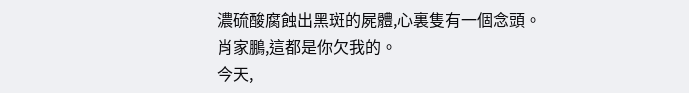濃硫酸腐蝕出黑斑的屍體,心裏隻有一個念頭。
肖家鵬,這都是你欠我的。
今天,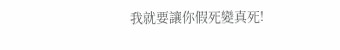我就要讓你假死變真死!